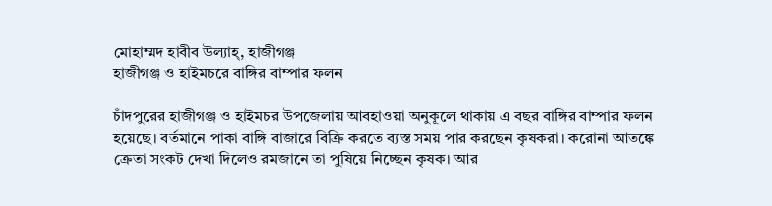মোহাম্মদ হাবীব উল্যাহ্, হাজীগঞ্জ
হাজীগঞ্জ ও হাইমচরে বাঙ্গির বাম্পার ফলন

চাঁদপুরের হাজীগঞ্জ ও হাইমচর উপজেলায় আবহাওয়া অনুকূলে থাকায় এ বছর বাঙ্গির বাম্পার ফলন হয়েছে। বর্তমানে পাকা বাঙ্গি বাজারে বিক্রি করতে ব্যস্ত সময় পার করছেন কৃষকরা। করোনা আতঙ্কে ক্রেতা সংকট দেখা দিলেও রমজানে তা পুষিয়ে নিচ্ছেন কৃষক। আর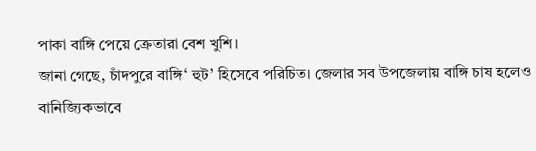পাকা বাঙ্গি পেয়ে ক্রেতারা বেশ খুশি।
জানা গেছে, চাঁদপুরে বাঙ্গি‘ হুট’ হিসেবে পরিচিত। জেলার সব উপজেলায় বাঙ্গি চাষ হলেও বানিজ্যিকভাবে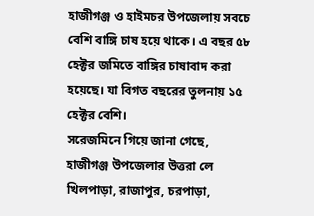হাজীগঞ্জ ও হাইমচর উপজেলায় সবচে বেশি বাঙ্গি চাষ হয়ে থাকে। এ বছর ৫৮ হেক্টর জমিতে বাঙ্গির চাষাবাদ করা হয়েছে। যা বিগত বছরের তুলনায় ১৫ হেক্টর বেশি।
সরেজমিনে গিয়ে জানা গেছে, হাজীগঞ্জ উপজেলার উত্তরা লে খিলপাড়া, রাজাপুর, চরপাড়া,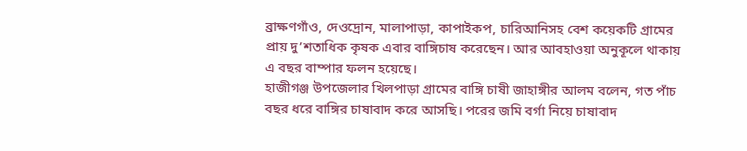ব্রাক্ষণগাঁও, দেওদ্রোন, মালাপাড়া, কাপাইকপ, চারিআনিসহ বেশ কয়েকটি গ্রামের প্রায় দু’শতাধিক কৃষক এবার বাঙ্গিচাষ করেছেন। আর আবহাওয়া অনুকূলে থাকায় এ বছর বাম্পার ফলন হয়েছে।
হাজীগঞ্জ উপজেলার খিলপাড়া গ্রামের বাঙ্গি চাষী জাহাঙ্গীর আলম বলেন, গত পাঁচ বছর ধরে বাঙ্গির চাষাবাদ করে আসছি। পরের জমি বর্গা নিয়ে চাষাবাদ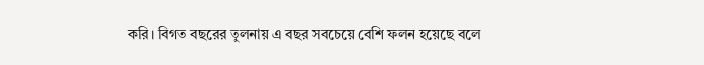করি। বিগত বছরের তুলনায় এ বছর সবচেয়ে বেশি ফলন হয়েছে বলে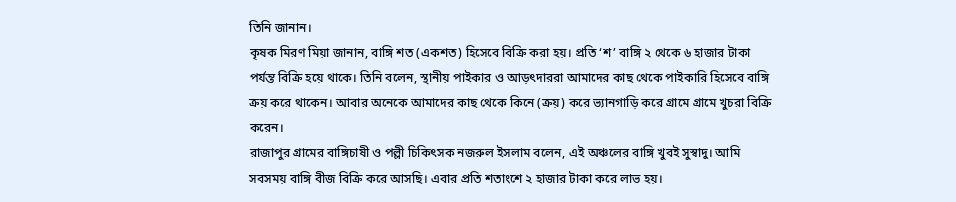তিনি জানান।
কৃষক মিরণ মিয়া জানান, বাঙ্গি শত (একশত) হিসেবে বিক্রি করা হয়। প্রতি ‘শ’ বাঙ্গি ২ থেকে ৬ হাজার টাকা পর্যন্ত বিক্রি হয়ে থাকে। তিনি বলেন, স্থানীয় পাইকার ও আড়ৎদাররা আমাদের কাছ থেকে পাইকারি হিসেবে বাঙ্গি ক্রয় করে থাকেন। আবার অনেকে আমাদের কাছ থেকে কিনে (ক্রয়) করে ভ্যানগাড়ি করে গ্রামে গ্রামে খুচরা বিক্রি করেন।
রাজাপুর গ্রামের বাঙ্গিচাষী ও পল্লী চিকিৎসক নজরুল ইসলাম বলেন, এই অঞ্চলের বাঙ্গি খুবই সুস্বাদু। আমি সবসময় বাঙ্গি বীজ বিক্রি করে আসছি। এবার প্রতি শতাংশে ২ হাজার টাকা করে লাভ হয়।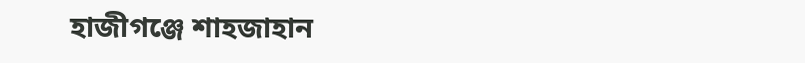হাজীগঞ্জে শাহজাহান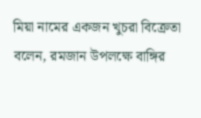মিয়া নামের একজন খুচরা বিক্রেতা বলেন, রমজান উপলক্ষে বাঙ্গির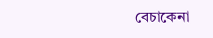বেচাকেনা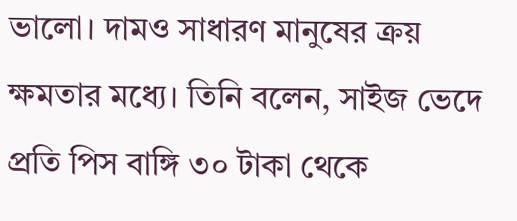ভালো। দামও সাধারণ মানুষের ক্রয় ক্ষমতার মধ্যে। তিনি বলেন, সাইজ ভেদে প্রতি পিস বাঙ্গি ৩০ টাকা থেকে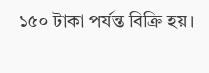১৫০ টাকা পর্যন্ত বিক্রি হয়।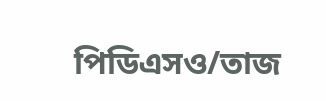পিডিএসও/তাজ